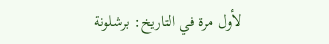لأول مرة في التاريخ: برشلونة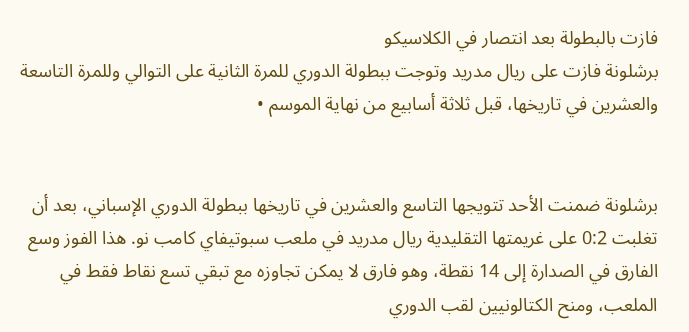فازت بالبطولة بعد انتصار في الكلاسيكو
برشلونة فازت على ريال مدريد وتوجت ببطولة الدوري للمرة الثانية على التوالي وللمرة التاسعة والعشرين في تاريخها، قبل ثلاثة أسابيع من نهاية الموسم •


برشلونة ضمنت الأحد تتويجها التاسع والعشرين في تاريخها ببطولة الدوري الإسباني، بعد أن تغلبت 0:2 على غريمتها التقليدية ريال مدريد في ملعب سبوتيفاي كامب نو. هذا الفوز وسع الفارق في الصدارة إلى 14 نقطة، وهو فارق لا يمكن تجاوزه مع تبقي تسع نقاط فقط في الملعب، ومنح الكتالونيين لقب الدوري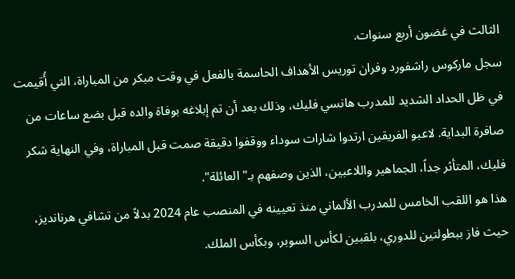الثالث في غضون أربع سنوات.
سجل ماركوس راشفورد وفران توريس الأهداف الحاسمة بالفعل في وقت مبكر من المباراة، التي أُقيمت في ظل الحداد الشديد للمدرب هانسي فليك، وذلك بعد أن تم إبلاغه بوفاة والده قبل بضع ساعات من صافرة البداية. لاعبو الفريقين ارتدوا شارات سوداء ووقفوا دقيقة صمت قبل المباراة، وفي النهاية شكر فليك، المتأثر جداً، الجماهير واللاعبين، الذين وصفهم بـ"العائلة".
هذا هو اللقب الخامس للمدرب الألماني منذ تعيينه في المنصب عام 2024 بدلاً من تشافي هرنانديز، حيث فاز ببطولتين للدوري، بلقبين لكأس السوبر، وبكأس الملك.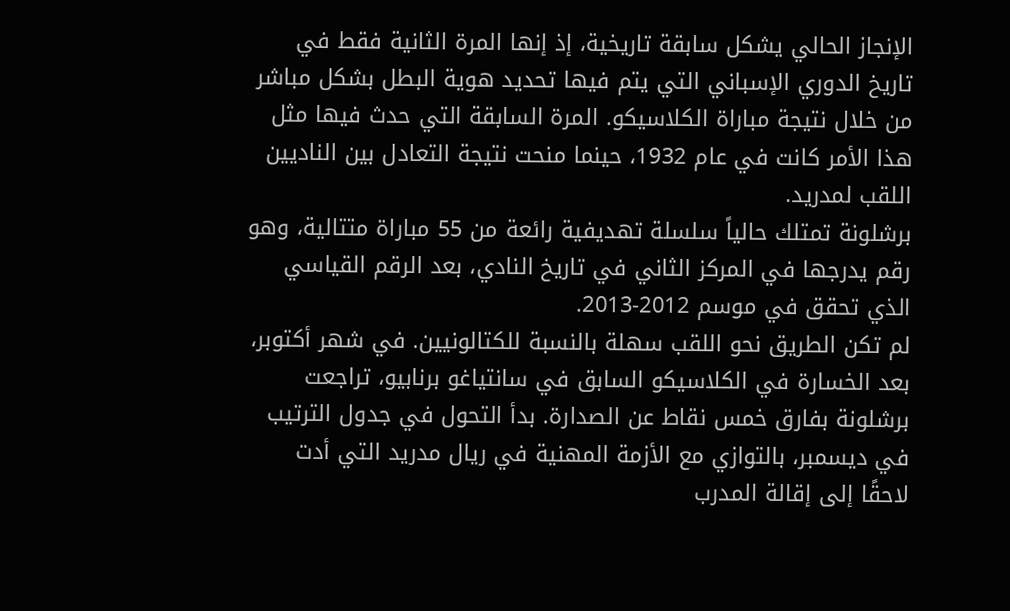الإنجاز الحالي يشكل سابقة تاريخية، إذ إنها المرة الثانية فقط في تاريخ الدوري الإسباني التي يتم فيها تحديد هوية البطل بشكل مباشر من خلال نتيجة مباراة الكلاسيكو. المرة السابقة التي حدث فيها مثل هذا الأمر كانت في عام 1932، حينما منحت نتيجة التعادل بين الناديين اللقب لمدريد.
برشلونة تمتلك حالياً سلسلة تهديفية رائعة من 55 مباراة متتالية، وهو رقم يدرجها في المركز الثاني في تاريخ النادي، بعد الرقم القياسي الذي تحقق في موسم 2012-2013.
لم تكن الطريق نحو اللقب سهلة بالنسبة للكتالونيين. في شهر أكتوبر، بعد الخسارة في الكلاسيكو السابق في سانتياغو برنابيو، تراجعت برشلونة بفارق خمس نقاط عن الصدارة. بدأ التحول في جدول الترتيب في ديسمبر، بالتوازي مع الأزمة المهنية في ريال مدريد التي أدت لاحقًا إلى إقالة المدرب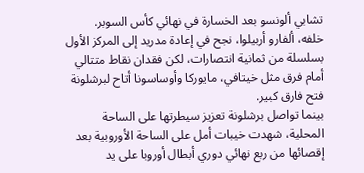تشابي ألونسو بعد الخسارة في نهائي كأس السوبر.
خلفه، ألفارو أربيلوا، نجح في إعادة مدريد إلى المركز الأول بسلسلة من ثمانية انتصارات، لكن فقدان نقاط متتالي أمام فرق مثل خيتافي، مايوركا وأوساسونا أتاح لبرشلونة فتح فارق كبير.
بينما تواصل برشلونة تعزيز سيطرتها على الساحة المحلية، شهدت خيبات أمل على الساحة الأوروبية بعد إقصائها من ربع نهائي دوري أبطال أوروبا على يد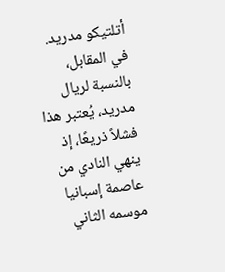أتلتيكو مدريد. في المقابل، بالنسبة لريال مدريد، يُعتبر هذا فشلاً ذريعًا، إذ ينهي النادي من عاصمة إسبانيا موسمه الثاني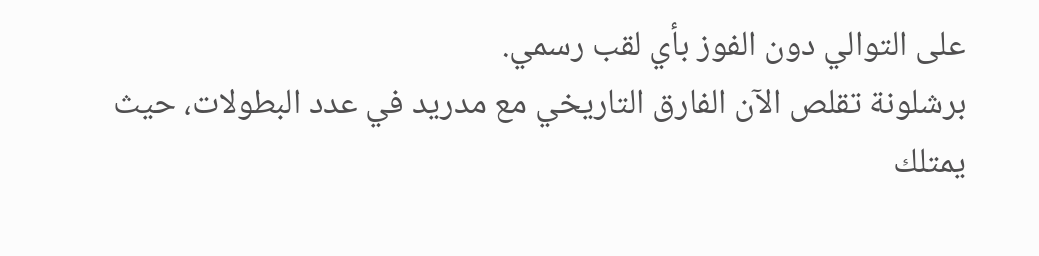على التوالي دون الفوز بأي لقب رسمي.
برشلونة تقلص الآن الفارق التاريخي مع مدريد في عدد البطولات، حيث يمتلك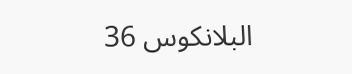البلانكوس 36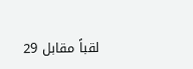لقباً مقابل 29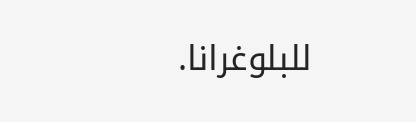للبلوغرانا.